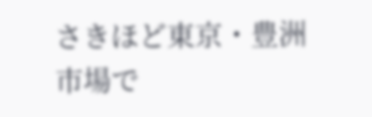さきほど東京・豊洲市場で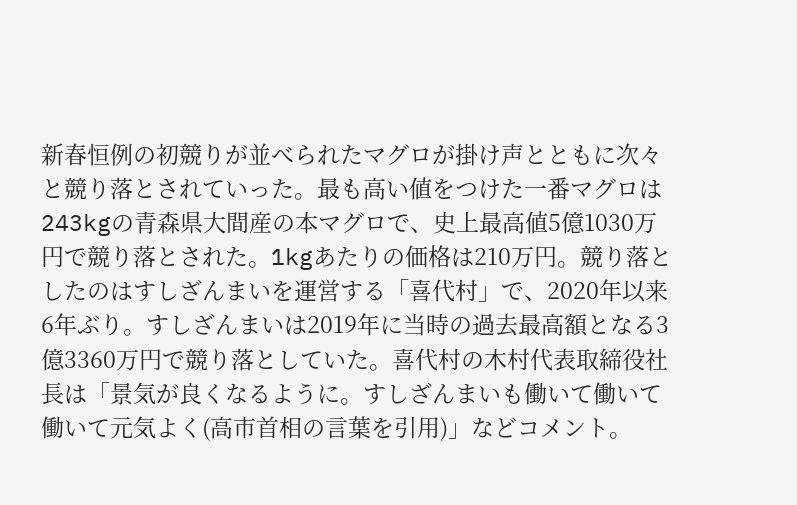新春恒例の初競りが並べられたマグロが掛け声とともに次々と競り落とされていった。最も高い値をつけた一番マグロは243kgの青森県大間産の本マグロで、史上最高値5億1030万円で競り落とされた。1kgあたりの価格は210万円。競り落としたのはすしざんまいを運営する「喜代村」で、2020年以来6年ぶり。すしざんまいは2019年に当時の過去最高額となる3億3360万円で競り落としていた。喜代村の木村代表取締役社長は「景気が良くなるように。すしざんまいも働いて働いて働いて元気よく(高市首相の言葉を引用)」などコメント。